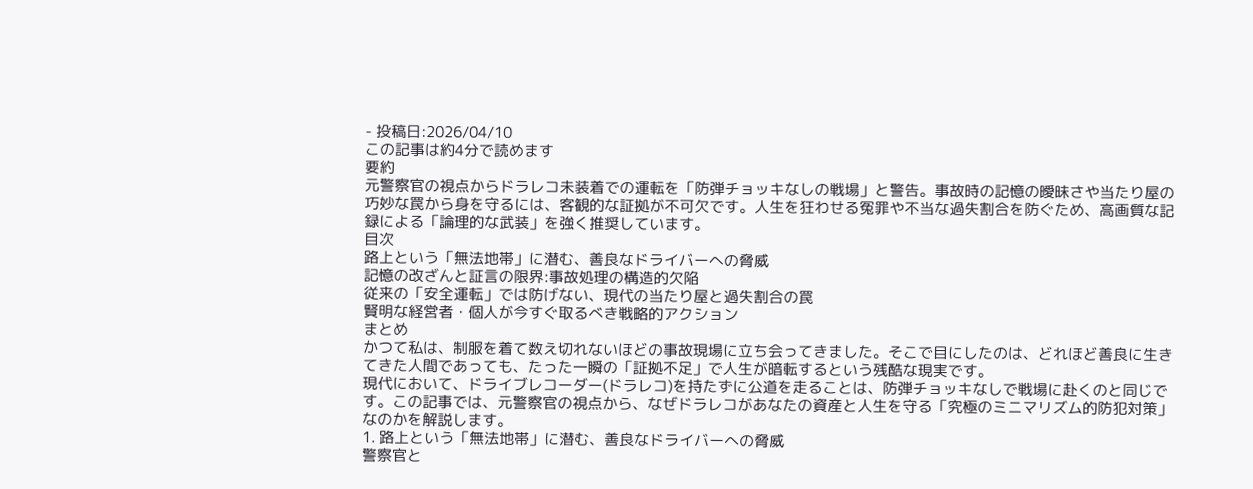- 投稿日:2026/04/10
この記事は約4分で読めます
要約
元警察官の視点からドラレコ未装着での運転を「防弾チョッキなしの戦場」と警告。事故時の記憶の曖昧さや当たり屋の巧妙な罠から身を守るには、客観的な証拠が不可欠です。人生を狂わせる冤罪や不当な過失割合を防ぐため、高画質な記録による「論理的な武装」を強く推奨しています。
目次
路上という「無法地帯」に潜む、善良なドライバーへの脅威
記憶の改ざんと証言の限界:事故処理の構造的欠陥
従来の「安全運転」では防げない、現代の当たり屋と過失割合の罠
賢明な経営者・個人が今すぐ取るべき戦略的アクション
まとめ
かつて私は、制服を着て数え切れないほどの事故現場に立ち会ってきました。そこで目にしたのは、どれほど善良に生きてきた人間であっても、たった一瞬の「証拠不足」で人生が暗転するという残酷な現実です。
現代において、ドライブレコーダー(ドラレコ)を持たずに公道を走ることは、防弾チョッキなしで戦場に赴くのと同じです。この記事では、元警察官の視点から、なぜドラレコがあなたの資産と人生を守る「究極のミニマリズム的防犯対策」なのかを解説します。
1. 路上という「無法地帯」に潜む、善良なドライバーへの脅威
警察官と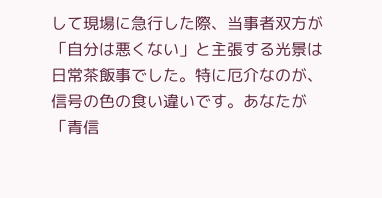して現場に急行した際、当事者双方が「自分は悪くない」と主張する光景は日常茶飯事でした。特に厄介なのが、信号の色の食い違いです。あなたが「青信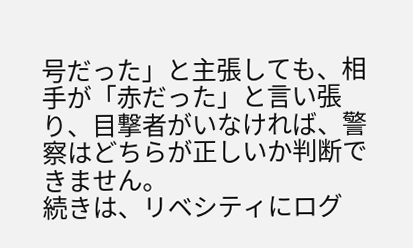号だった」と主張しても、相手が「赤だった」と言い張り、目撃者がいなければ、警察はどちらが正しいか判断できません。
続きは、リベシティにログ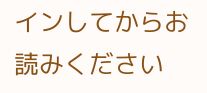インしてからお読みください